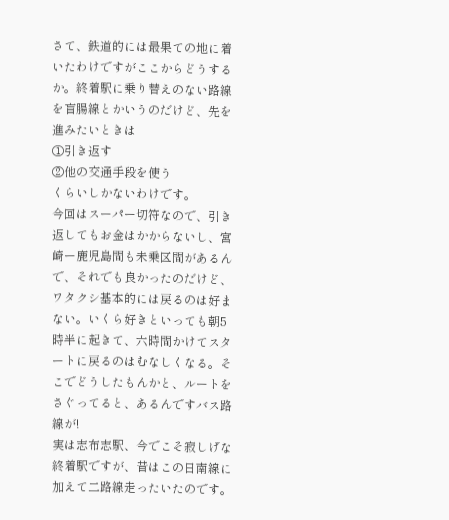さて、鉄道的には最果ての地に着いたわけですがここからどうするか。終着駅に乗り替えのない路線を盲腸線とかいうのだけど、先を進みたいときは
①引き返す
②他の交通手段を使う
くらいしかないわけです。
今回はスーパー切符なので、引き返してもお金はかからないし、宮崎ー鹿児島間も未乗区間があるんで、それでも良かったのだけど、ワタクシ基本的には戻るのは好まない。いくら好きといっても朝5時半に起きて、六時間かけてスタートに戻るのはむなしくなる。そこでどうしたもんかと、ルートをさぐってると、あるんですバス路線が!
実は志布志駅、今でこそ寂しげな終着駅ですが、昔はこの日南線に加えて二路線走ったいたのです。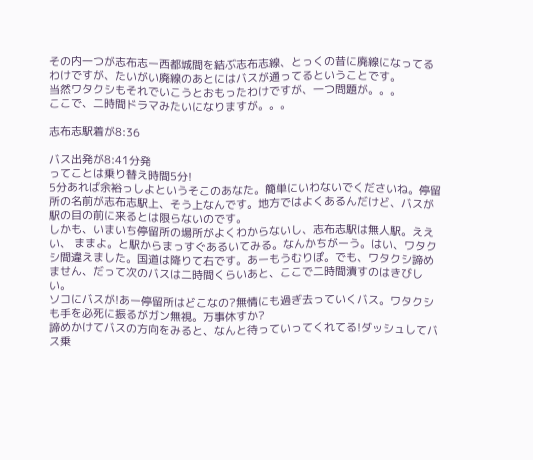その内一つが志布志ー西都城間を結ぶ志布志線、とっくの昔に廃線になってるわけですが、たいがい廃線のあとにはバスが通ってるということです。
当然ワタクシもそれでいこうとおもったわけですが、一つ問題が。。。
ここで、二時間ドラマみたいになりますが。。。

志布志駅着が8:36

バス出発が8:41分発
ってことは乗り替え時間5分!
5分あれば余裕っしよというそこのあなた。簡単にいわないでくださいね。停留所の名前が志布志駅上、そう上なんです。地方ではよくあるんだけど、バスが駅の目の前に来るとは限らないのです。
しかも、いまいち停留所の場所がよくわからないし、志布志駅は無人駅。ええい、 ままよ。と駅からまっすぐあるいてみる。なんかちがーう。はい、ワタクシ間違えました。国道は降りて右です。あーもうむりぽ。でも、ワタクシ諦めません、だって次のバスは二時間くらいあと、ここで二時間潰すのはきびしい。
ソコにバスが!あー停留所はどこなの?無情にも過ぎ去っていくバス。ワタクシも手を必死に振るがガン無視。万事休すか?
諦めかけてバスの方向をみると、なんと待っていってくれてる!ダッシュしてバス乗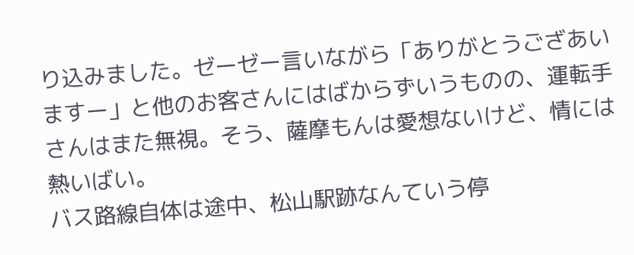り込みました。ゼーゼー言いながら「ありがとうござあいますー」と他のお客さんにはばからずいうものの、運転手さんはまた無視。そう、薩摩もんは愛想ないけど、情には熱いばい。
バス路線自体は途中、松山駅跡なんていう停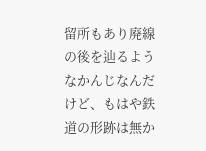留所もあり廃線の後を辿るようなかんじなんだけど、もはや鉄道の形跡は無か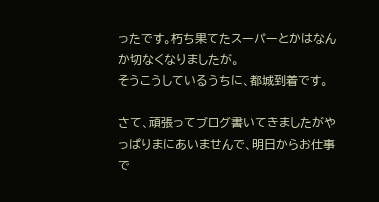ったです。朽ち果てたスーパーとかはなんか切なくなりましたが。
そうこうしているうちに、都城到着です。

さて、頑張ってブログ書いてきましたがやっぱりまにあいませんで、明日からお仕事で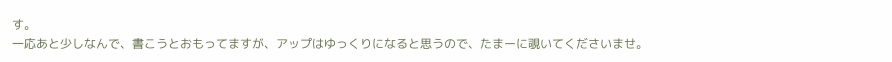す。
一応あと少しなんで、書こうとおもってますが、アップはゆっくりになると思うので、たまーに覗いてくださいませ。